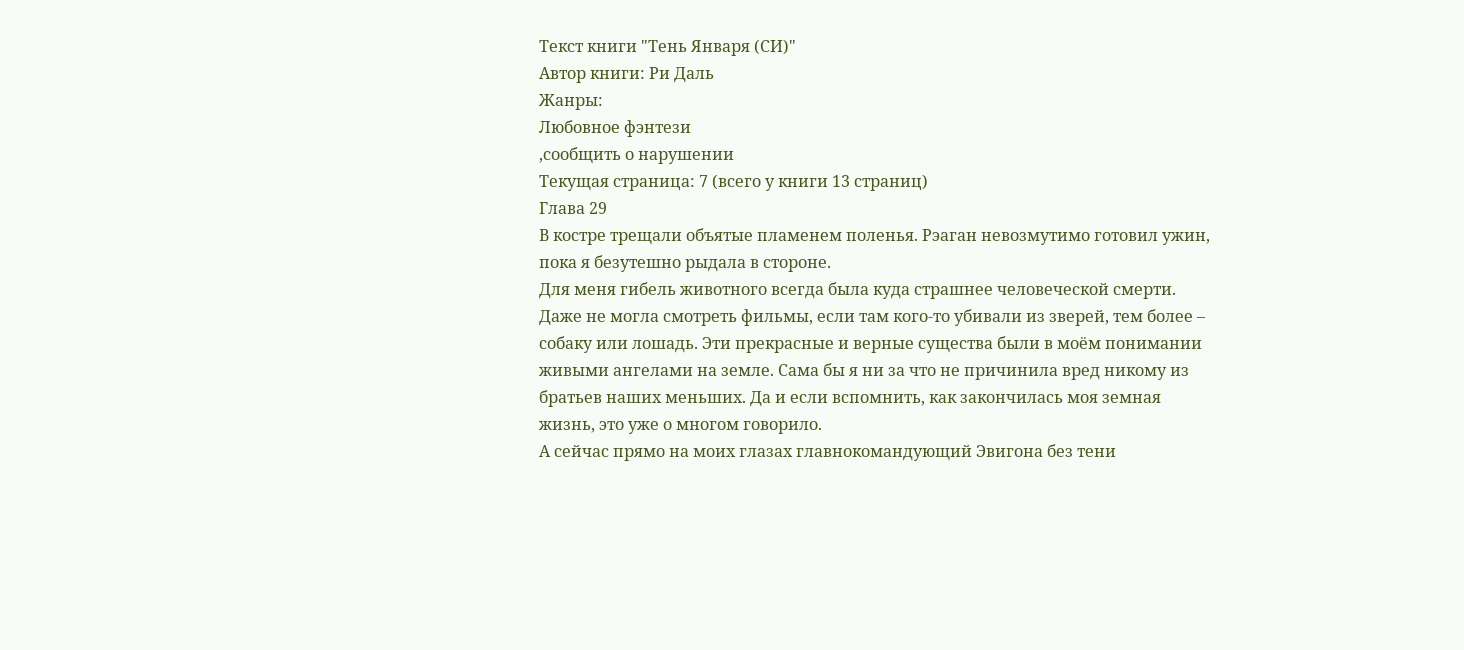Текст книги "Тень Января (СИ)"
Автор книги: Ри Даль
Жанры:
Любовное фэнтези
,сообщить о нарушении
Текущая страница: 7 (всего у книги 13 страниц)
Глава 29
В костре трещали объятые пламенем поленья. Рэаган невозмутимо готовил ужин, пока я безутешно рыдала в стороне.
Для меня гибель животного всегда была куда страшнее человеческой смерти. Даже не могла смотреть фильмы, если там кого-то убивали из зверей, тем более – собаку или лошадь. Эти прекрасные и верные существа были в моём понимании живыми ангелами на земле. Сама бы я ни за что не причинила вред никому из братьев наших меньших. Да и если вспомнить, как закончилась моя земная жизнь, это уже о многом говорило.
А сейчас прямо на моих глазах главнокомандующий Эвигона без тени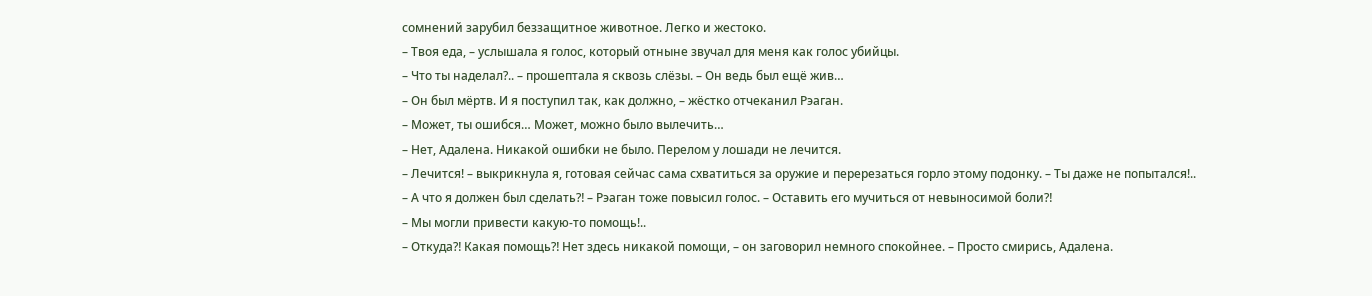сомнений зарубил беззащитное животное. Легко и жестоко.
– Твоя еда, – услышала я голос, который отныне звучал для меня как голос убийцы.
– Что ты наделал?.. – прошептала я сквозь слёзы. – Он ведь был ещё жив…
– Он был мёртв. И я поступил так, как должно, – жёстко отчеканил Рэаган.
– Может, ты ошибся… Может, можно было вылечить…
– Нет, Адалена. Никакой ошибки не было. Перелом у лошади не лечится.
– Лечится! – выкрикнула я, готовая сейчас сама схватиться за оружие и перерезаться горло этому подонку. – Ты даже не попытался!..
– А что я должен был сделать⁈ – Рэаган тоже повысил голос. – Оставить его мучиться от невыносимой боли⁈
– Мы могли привести какую-то помощь!..
– Откуда⁈ Какая помощь⁈ Нет здесь никакой помощи, – он заговорил немного спокойнее. – Просто смирись, Адалена.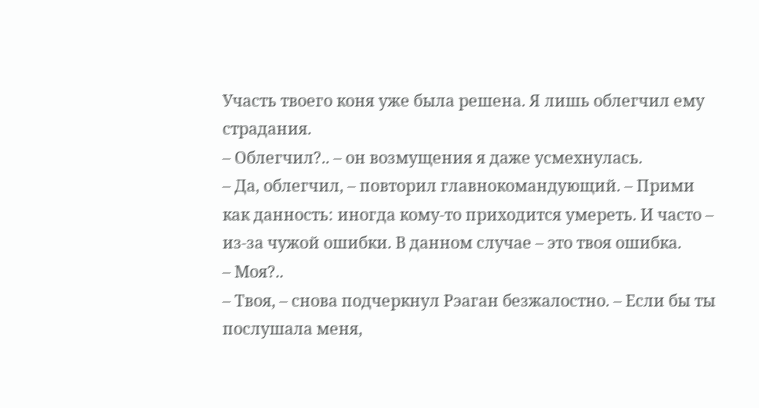Участь твоего коня уже была решена. Я лишь облегчил ему страдания.
– Облегчил?.. – он возмущения я даже усмехнулась.
– Да, облегчил, – повторил главнокомандующий. – Прими как данность: иногда кому-то приходится умереть. И часто – из-за чужой ошибки. В данном случае – это твоя ошибка.
– Моя?..
– Твоя, – снова подчеркнул Рэаган безжалостно. – Если бы ты послушала меня,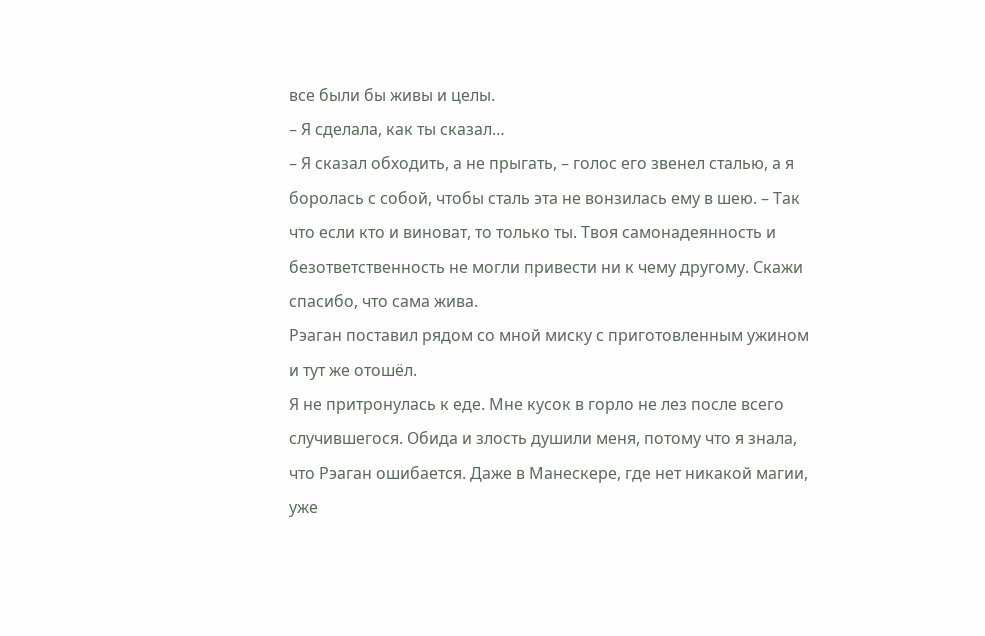все были бы живы и целы.
– Я сделала, как ты сказал…
– Я сказал обходить, а не прыгать, – голос его звенел сталью, а я боролась с собой, чтобы сталь эта не вонзилась ему в шею. – Так что если кто и виноват, то только ты. Твоя самонадеянность и безответственность не могли привести ни к чему другому. Скажи спасибо, что сама жива.
Рэаган поставил рядом со мной миску с приготовленным ужином и тут же отошёл.
Я не притронулась к еде. Мне кусок в горло не лез после всего случившегося. Обида и злость душили меня, потому что я знала, что Рэаган ошибается. Даже в Манескере, где нет никакой магии, уже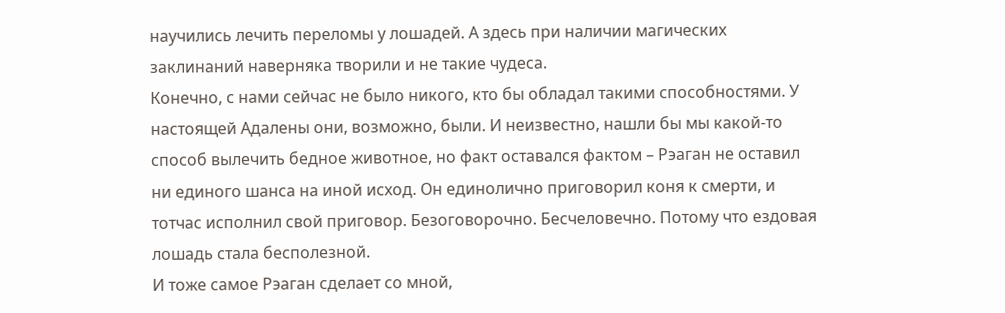научились лечить переломы у лошадей. А здесь при наличии магических заклинаний наверняка творили и не такие чудеса.
Конечно, с нами сейчас не было никого, кто бы обладал такими способностями. У настоящей Адалены они, возможно, были. И неизвестно, нашли бы мы какой-то способ вылечить бедное животное, но факт оставался фактом – Рэаган не оставил ни единого шанса на иной исход. Он единолично приговорил коня к смерти, и тотчас исполнил свой приговор. Безоговорочно. Бесчеловечно. Потому что ездовая лошадь стала бесполезной.
И тоже самое Рэаган сделает со мной,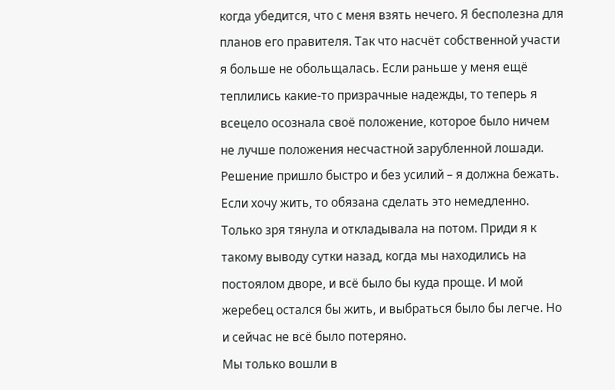когда убедится, что с меня взять нечего. Я бесполезна для планов его правителя. Так что насчёт собственной участи я больше не обольщалась. Если раньше у меня ещё теплились какие-то призрачные надежды, то теперь я всецело осознала своё положение, которое было ничем не лучше положения несчастной зарубленной лошади.
Решение пришло быстро и без усилий – я должна бежать. Если хочу жить, то обязана сделать это немедленно. Только зря тянула и откладывала на потом. Приди я к такому выводу сутки назад, когда мы находились на постоялом дворе, и всё было бы куда проще. И мой жеребец остался бы жить, и выбраться было бы легче. Но и сейчас не всё было потеряно.
Мы только вошли в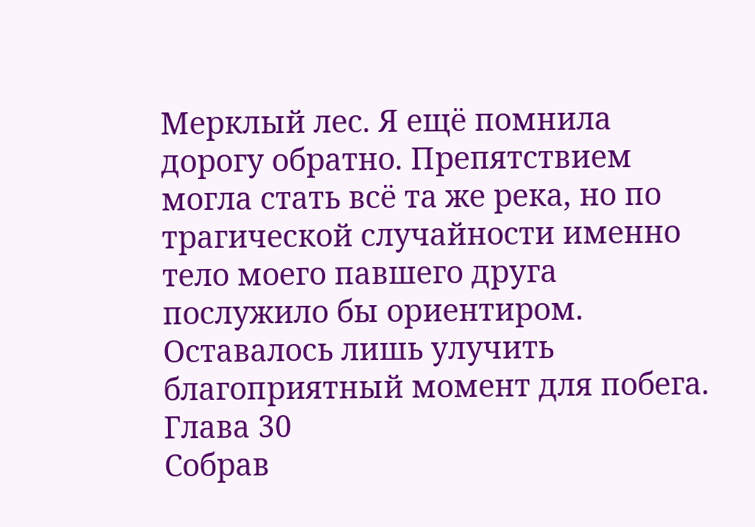Мерклый лес. Я ещё помнила дорогу обратно. Препятствием могла стать всё та же река, но по трагической случайности именно тело моего павшего друга послужило бы ориентиром. Оставалось лишь улучить благоприятный момент для побега.
Глава 30
Собрав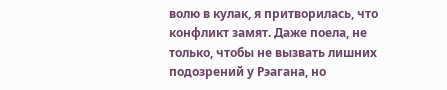волю в кулак, я притворилась, что конфликт замят. Даже поела, не только, чтобы не вызвать лишних подозрений у Рэагана, но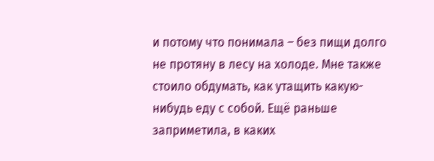и потому что понимала – без пищи долго не протяну в лесу на холоде. Мне также стоило обдумать, как утащить какую-нибудь еду с собой. Ещё раньше заприметила, в каких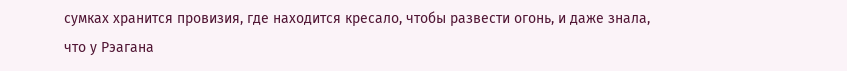сумках хранится провизия, где находится кресало, чтобы развести огонь, и даже знала, что у Рэагана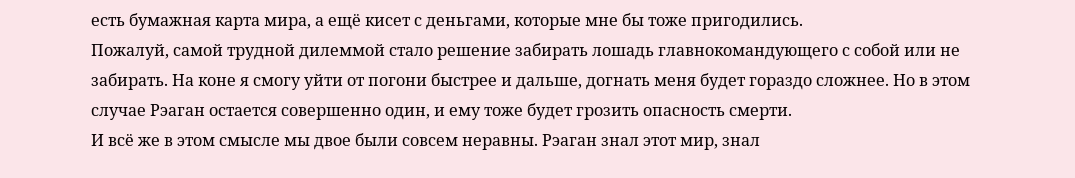есть бумажная карта мира, а ещё кисет с деньгами, которые мне бы тоже пригодились.
Пожалуй, самой трудной дилеммой стало решение забирать лошадь главнокомандующего с собой или не забирать. На коне я смогу уйти от погони быстрее и дальше, догнать меня будет гораздо сложнее. Но в этом случае Рэаган остается совершенно один, и ему тоже будет грозить опасность смерти.
И всё же в этом смысле мы двое были совсем неравны. Рэаган знал этот мир, знал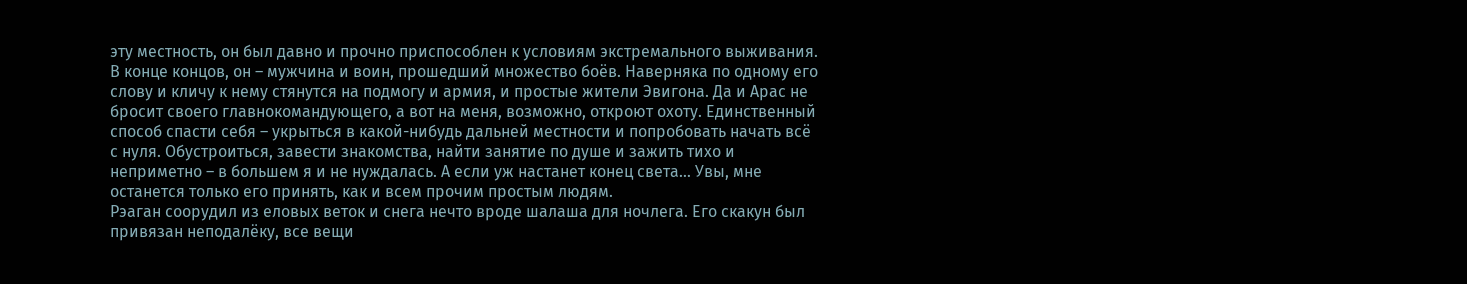эту местность, он был давно и прочно приспособлен к условиям экстремального выживания. В конце концов, он – мужчина и воин, прошедший множество боёв. Наверняка по одному его слову и кличу к нему стянутся на подмогу и армия, и простые жители Эвигона. Да и Арас не бросит своего главнокомандующего, а вот на меня, возможно, откроют охоту. Единственный способ спасти себя – укрыться в какой-нибудь дальней местности и попробовать начать всё с нуля. Обустроиться, завести знакомства, найти занятие по душе и зажить тихо и неприметно – в большем я и не нуждалась. А если уж настанет конец света… Увы, мне останется только его принять, как и всем прочим простым людям.
Рэаган соорудил из еловых веток и снега нечто вроде шалаша для ночлега. Его скакун был привязан неподалёку, все вещи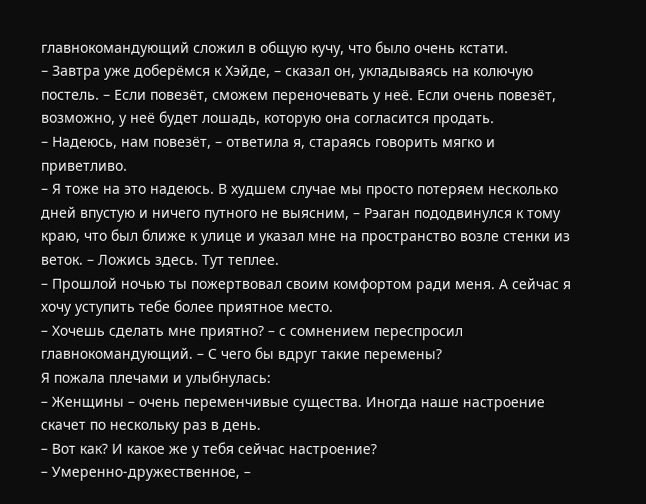главнокомандующий сложил в общую кучу, что было очень кстати.
– Завтра уже доберёмся к Хэйде, – сказал он, укладываясь на колючую постель. – Если повезёт, сможем переночевать у неё. Если очень повезёт, возможно, у неё будет лошадь, которую она согласится продать.
– Надеюсь, нам повезёт, – ответила я, стараясь говорить мягко и приветливо.
– Я тоже на это надеюсь. В худшем случае мы просто потеряем несколько дней впустую и ничего путного не выясним, – Рэаган пододвинулся к тому краю, что был ближе к улице и указал мне на пространство возле стенки из веток. – Ложись здесь. Тут теплее.
– Прошлой ночью ты пожертвовал своим комфортом ради меня. А сейчас я хочу уступить тебе более приятное место.
– Хочешь сделать мне приятно? – с сомнением переспросил главнокомандующий. – С чего бы вдруг такие перемены?
Я пожала плечами и улыбнулась:
– Женщины – очень переменчивые существа. Иногда наше настроение скачет по нескольку раз в день.
– Вот как? И какое же у тебя сейчас настроение?
– Умеренно-дружественное, –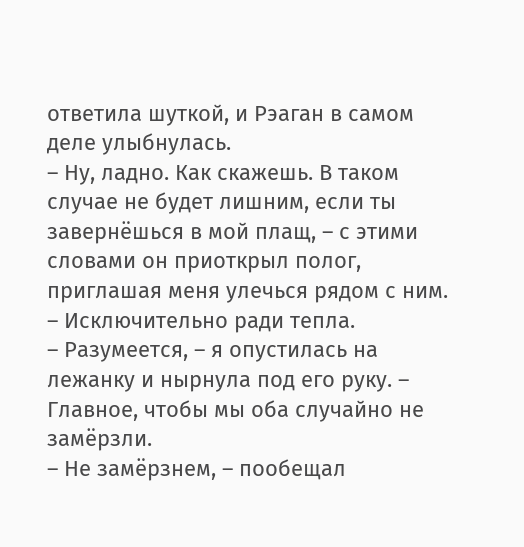ответила шуткой, и Рэаган в самом деле улыбнулась.
– Ну, ладно. Как скажешь. В таком случае не будет лишним, если ты завернёшься в мой плащ, – с этими словами он приоткрыл полог, приглашая меня улечься рядом с ним. – Исключительно ради тепла.
– Разумеется, – я опустилась на лежанку и нырнула под его руку. – Главное, чтобы мы оба случайно не замёрзли.
– Не замёрзнем, – пообещал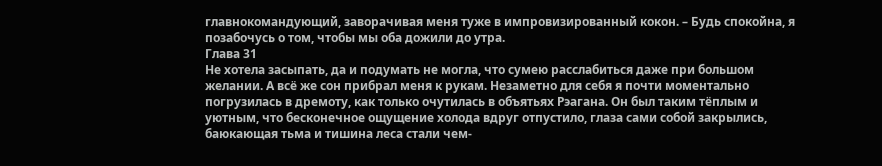главнокомандующий, заворачивая меня туже в импровизированный кокон. – Будь спокойна, я позабочусь о том, чтобы мы оба дожили до утра.
Глава 31
Не хотела засыпать, да и подумать не могла, что сумею расслабиться даже при большом желании. А всё же сон прибрал меня к рукам. Незаметно для себя я почти моментально погрузилась в дремоту, как только очутилась в объятьях Рэагана. Он был таким тёплым и уютным, что бесконечное ощущение холода вдруг отпустило, глаза сами собой закрылись, баюкающая тьма и тишина леса стали чем-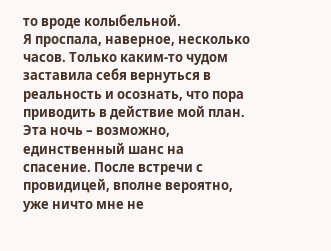то вроде колыбельной.
Я проспала, наверное, несколько часов. Только каким-то чудом заставила себя вернуться в реальность и осознать, что пора приводить в действие мой план. Эта ночь – возможно, единственный шанс на спасение. После встречи с провидицей, вполне вероятно, уже ничто мне не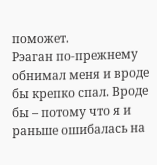поможет.
Рэаган по-прежнему обнимал меня и вроде бы крепко спал. Вроде бы – потому что я и раньше ошибалась на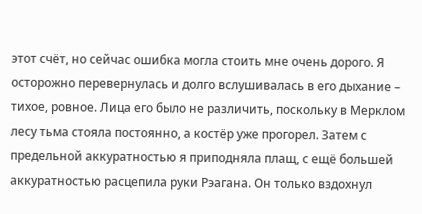этот счёт, но сейчас ошибка могла стоить мне очень дорого. Я осторожно перевернулась и долго вслушивалась в его дыхание – тихое, ровное. Лица его было не различить, поскольку в Мерклом лесу тьма стояла постоянно, а костёр уже прогорел. Затем с предельной аккуратностью я приподняла плащ, с ещё большей аккуратностью расцепила руки Рэагана. Он только вздохнул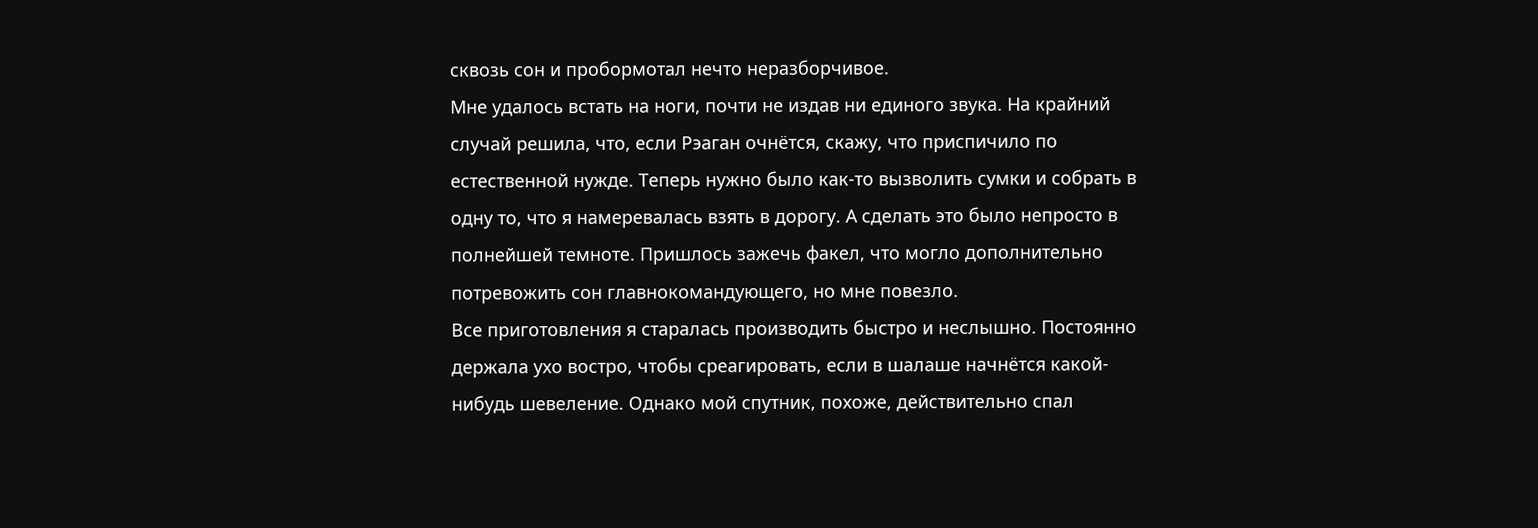сквозь сон и пробормотал нечто неразборчивое.
Мне удалось встать на ноги, почти не издав ни единого звука. На крайний случай решила, что, если Рэаган очнётся, скажу, что приспичило по естественной нужде. Теперь нужно было как-то вызволить сумки и собрать в одну то, что я намеревалась взять в дорогу. А сделать это было непросто в полнейшей темноте. Пришлось зажечь факел, что могло дополнительно потревожить сон главнокомандующего, но мне повезло.
Все приготовления я старалась производить быстро и неслышно. Постоянно держала ухо востро, чтобы среагировать, если в шалаше начнётся какой-нибудь шевеление. Однако мой спутник, похоже, действительно спал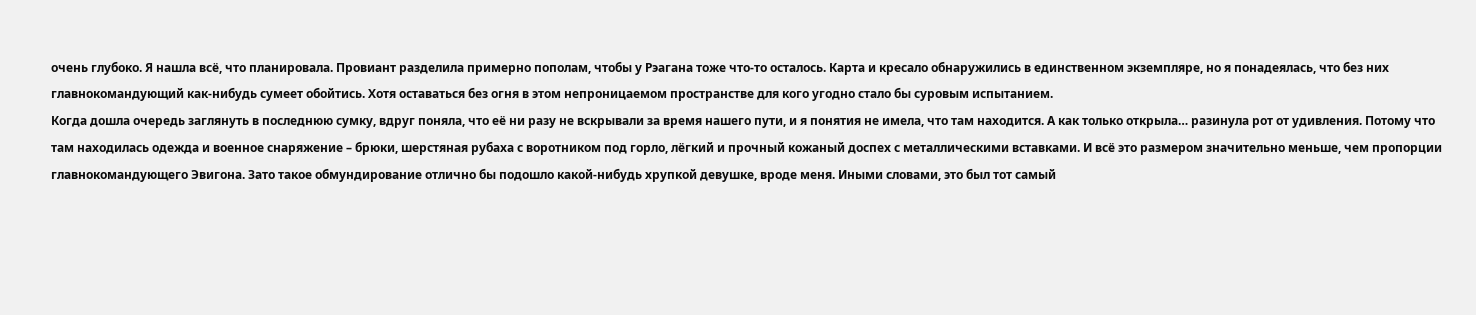очень глубоко. Я нашла всё, что планировала. Провиант разделила примерно пополам, чтобы у Рэагана тоже что-то осталось. Карта и кресало обнаружились в единственном экземпляре, но я понадеялась, что без них главнокомандующий как-нибудь сумеет обойтись. Хотя оставаться без огня в этом непроницаемом пространстве для кого угодно стало бы суровым испытанием.
Когда дошла очередь заглянуть в последнюю сумку, вдруг поняла, что её ни разу не вскрывали за время нашего пути, и я понятия не имела, что там находится. А как только открыла… разинула рот от удивления. Потому что там находилась одежда и военное снаряжение – брюки, шерстяная рубаха с воротником под горло, лёгкий и прочный кожаный доспех с металлическими вставками. И всё это размером значительно меньше, чем пропорции главнокомандующего Эвигона. Зато такое обмундирование отлично бы подошло какой-нибудь хрупкой девушке, вроде меня. Иными словами, это был тот самый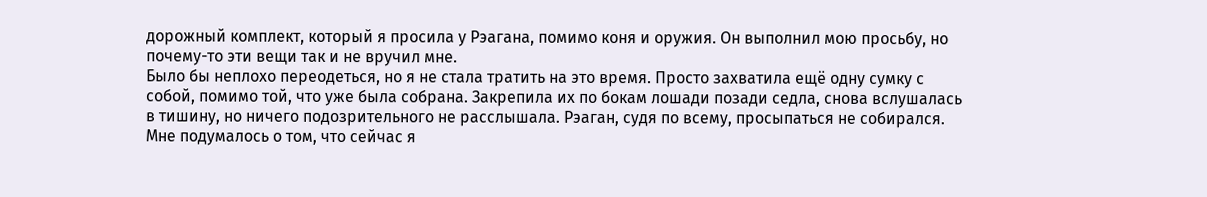дорожный комплект, который я просила у Рэагана, помимо коня и оружия. Он выполнил мою просьбу, но почему-то эти вещи так и не вручил мне.
Было бы неплохо переодеться, но я не стала тратить на это время. Просто захватила ещё одну сумку с собой, помимо той, что уже была собрана. Закрепила их по бокам лошади позади седла, снова вслушалась в тишину, но ничего подозрительного не расслышала. Рэаган, судя по всему, просыпаться не собирался.
Мне подумалось о том, что сейчас я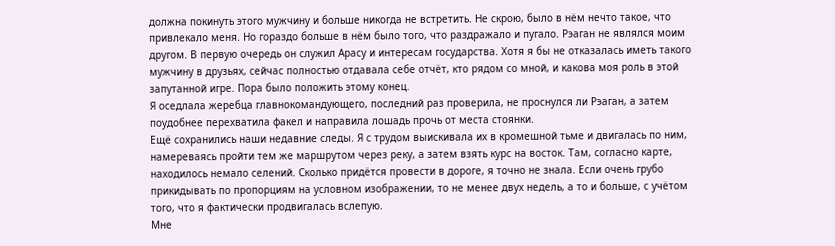должна покинуть этого мужчину и больше никогда не встретить. Не скрою, было в нём нечто такое, что привлекало меня. Но гораздо больше в нём было того, что раздражало и пугало. Рэаган не являлся моим другом. В первую очередь он служил Арасу и интересам государства. Хотя я бы не отказалась иметь такого мужчину в друзьях, сейчас полностью отдавала себе отчёт, кто рядом со мной, и какова моя роль в этой запутанной игре. Пора было положить этому конец.
Я оседлала жеребца главнокомандующего, последний раз проверила, не проснулся ли Рэаган, а затем поудобнее перехватила факел и направила лошадь прочь от места стоянки.
Ещё сохранились наши недавние следы. Я с трудом выискивала их в кромешной тьме и двигалась по ним, намереваясь пройти тем же маршрутом через реку, а затем взять курс на восток. Там, согласно карте, находилось немало селений. Сколько придётся провести в дороге, я точно не знала. Если очень грубо прикидывать по пропорциям на условном изображении, то не менее двух недель, а то и больше, с учётом того, что я фактически продвигалась вслепую.
Мне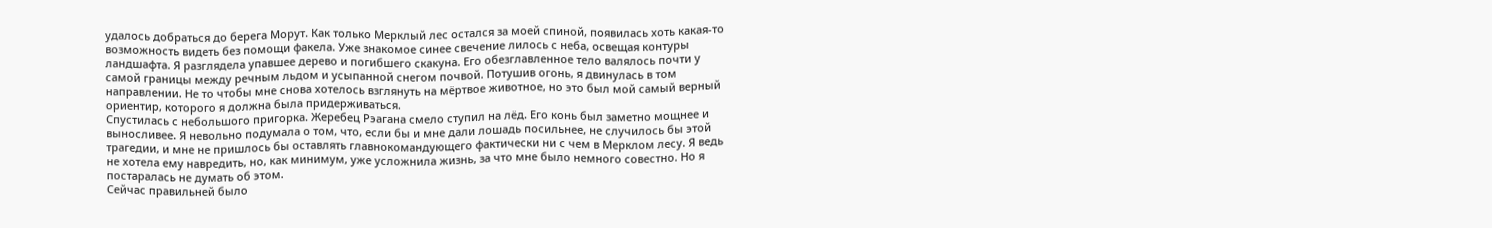удалось добраться до берега Морут. Как только Мерклый лес остался за моей спиной, появилась хоть какая-то возможность видеть без помощи факела. Уже знакомое синее свечение лилось с неба, освещая контуры ландшафта. Я разглядела упавшее дерево и погибшего скакуна. Его обезглавленное тело валялось почти у самой границы между речным льдом и усыпанной снегом почвой. Потушив огонь, я двинулась в том направлении. Не то чтобы мне снова хотелось взглянуть на мёртвое животное, но это был мой самый верный ориентир, которого я должна была придерживаться.
Спустилась с небольшого пригорка. Жеребец Рэагана смело ступил на лёд. Его конь был заметно мощнее и выносливее. Я невольно подумала о том, что, если бы и мне дали лошадь посильнее, не случилось бы этой трагедии, и мне не пришлось бы оставлять главнокомандующего фактически ни с чем в Мерклом лесу. Я ведь не хотела ему навредить, но, как минимум, уже усложнила жизнь, за что мне было немного совестно. Но я постаралась не думать об этом.
Сейчас правильней было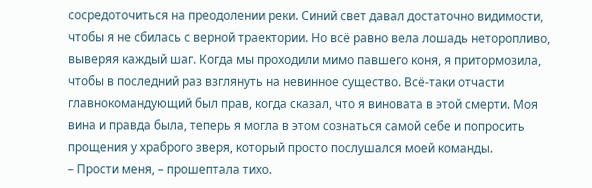сосредоточиться на преодолении реки. Синий свет давал достаточно видимости, чтобы я не сбилась с верной траектории. Но всё равно вела лошадь неторопливо, выверяя каждый шаг. Когда мы проходили мимо павшего коня, я притормозила, чтобы в последний раз взглянуть на невинное существо. Всё-таки отчасти главнокомандующий был прав, когда сказал, что я виновата в этой смерти. Моя вина и правда была, теперь я могла в этом сознаться самой себе и попросить прощения у храброго зверя, который просто послушался моей команды.
– Прости меня, – прошептала тихо.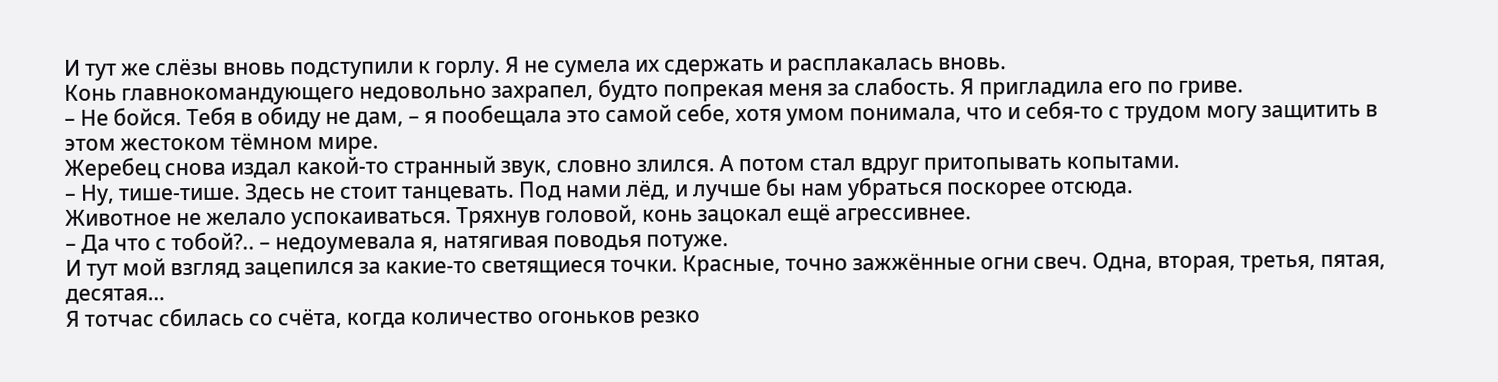И тут же слёзы вновь подступили к горлу. Я не сумела их сдержать и расплакалась вновь.
Конь главнокомандующего недовольно захрапел, будто попрекая меня за слабость. Я пригладила его по гриве.
– Не бойся. Тебя в обиду не дам, – я пообещала это самой себе, хотя умом понимала, что и себя-то с трудом могу защитить в этом жестоком тёмном мире.
Жеребец снова издал какой-то странный звук, словно злился. А потом стал вдруг притопывать копытами.
– Ну, тише-тише. Здесь не стоит танцевать. Под нами лёд, и лучше бы нам убраться поскорее отсюда.
Животное не желало успокаиваться. Тряхнув головой, конь зацокал ещё агрессивнее.
– Да что с тобой?.. – недоумевала я, натягивая поводья потуже.
И тут мой взгляд зацепился за какие-то светящиеся точки. Красные, точно зажжённые огни свеч. Одна, вторая, третья, пятая, десятая…
Я тотчас сбилась со счёта, когда количество огоньков резко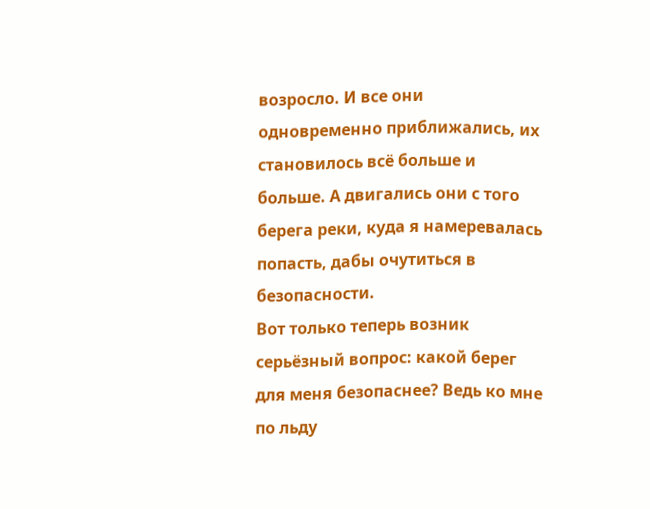возросло. И все они одновременно приближались, их становилось всё больше и больше. А двигались они с того берега реки, куда я намеревалась попасть, дабы очутиться в безопасности.
Вот только теперь возник серьёзный вопрос: какой берег для меня безопаснее? Ведь ко мне по льду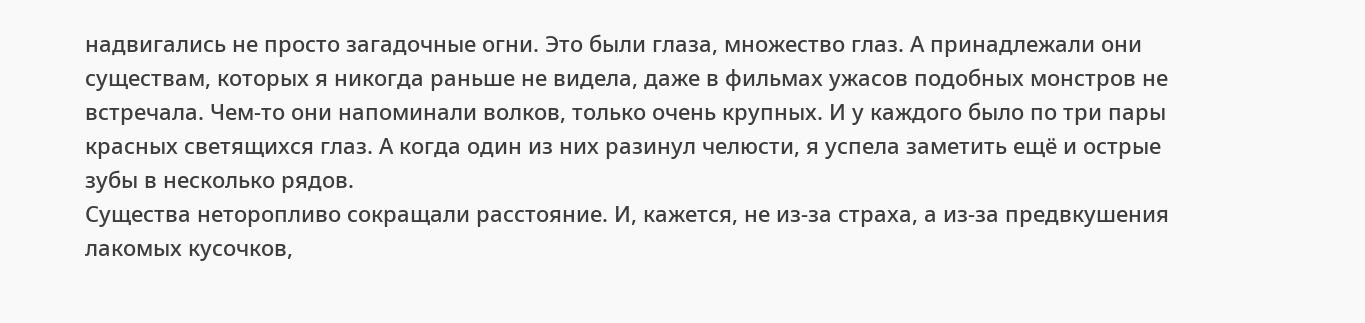надвигались не просто загадочные огни. Это были глаза, множество глаз. А принадлежали они существам, которых я никогда раньше не видела, даже в фильмах ужасов подобных монстров не встречала. Чем-то они напоминали волков, только очень крупных. И у каждого было по три пары красных светящихся глаз. А когда один из них разинул челюсти, я успела заметить ещё и острые зубы в несколько рядов.
Существа неторопливо сокращали расстояние. И, кажется, не из-за страха, а из-за предвкушения лакомых кусочков,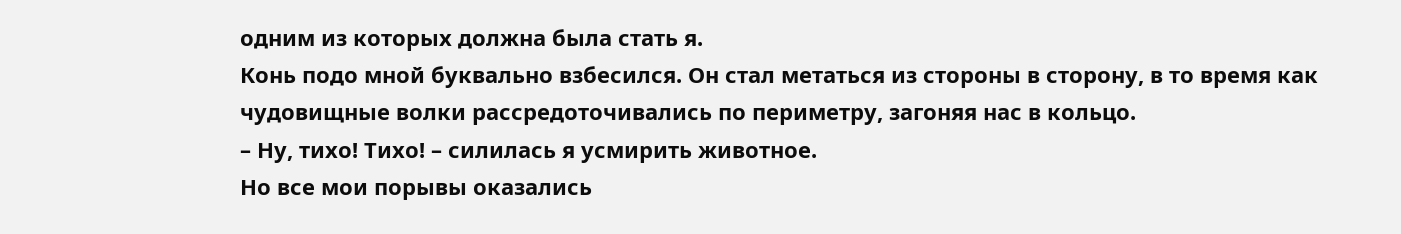одним из которых должна была стать я.
Конь подо мной буквально взбесился. Он стал метаться из стороны в сторону, в то время как чудовищные волки рассредоточивались по периметру, загоняя нас в кольцо.
– Ну, тихо! Тихо! – силилась я усмирить животное.
Но все мои порывы оказались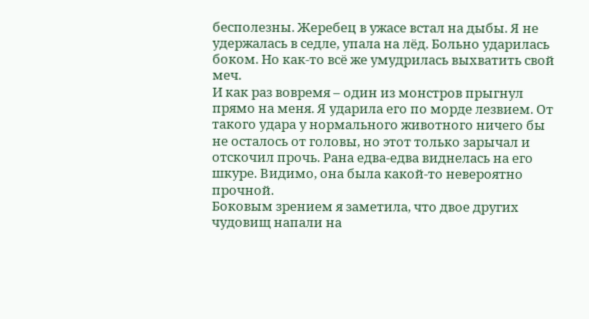бесполезны. Жеребец в ужасе встал на дыбы. Я не удержалась в седле, упала на лёд. Больно ударилась боком. Но как-то всё же умудрилась выхватить свой меч.
И как раз вовремя – один из монстров прыгнул прямо на меня. Я ударила его по морде лезвием. От такого удара у нормального животного ничего бы не осталось от головы, но этот только зарычал и отскочил прочь. Рана едва-едва виднелась на его шкуре. Видимо, она была какой-то невероятно прочной.
Боковым зрением я заметила, что двое других чудовищ напали на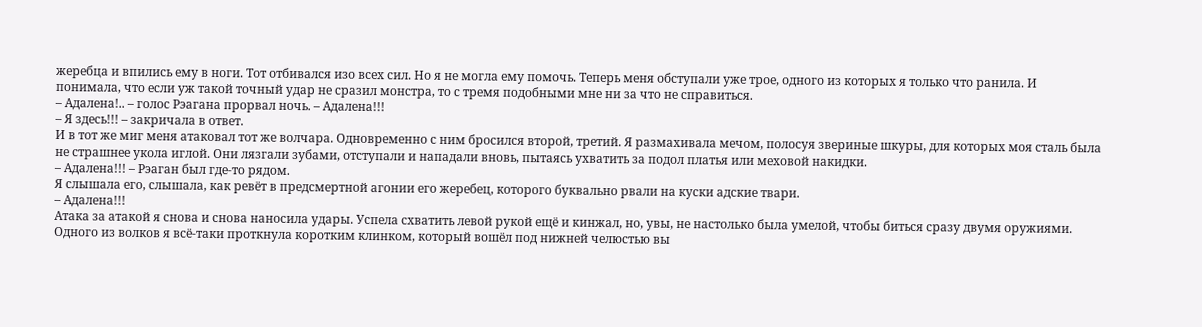жеребца и впились ему в ноги. Тот отбивался изо всех сил. Но я не могла ему помочь. Теперь меня обступали уже трое, одного из которых я только что ранила. И понимала, что если уж такой точный удар не сразил монстра, то с тремя подобными мне ни за что не справиться.
– Адалена!.. – голос Рэагана прорвал ночь. – Адалена!!!
– Я здесь!!! – закричала в ответ.
И в тот же миг меня атаковал тот же волчара. Одновременно с ним бросился второй, третий. Я размахивала мечом, полосуя звериные шкуры, для которых моя сталь была не страшнее укола иглой. Они лязгали зубами, отступали и нападали вновь, пытаясь ухватить за подол платья или меховой накидки.
– Адалена!!! – Рэаган был где-то рядом.
Я слышала его, слышала, как ревёт в предсмертной агонии его жеребец, которого буквально рвали на куски адские твари.
– Адалена!!!
Атака за атакой я снова и снова наносила удары. Успела схватить левой рукой ещё и кинжал, но, увы, не настолько была умелой, чтобы биться сразу двумя оружиями. Одного из волков я всё-таки проткнула коротким клинком, который вошёл под нижней челюстью вы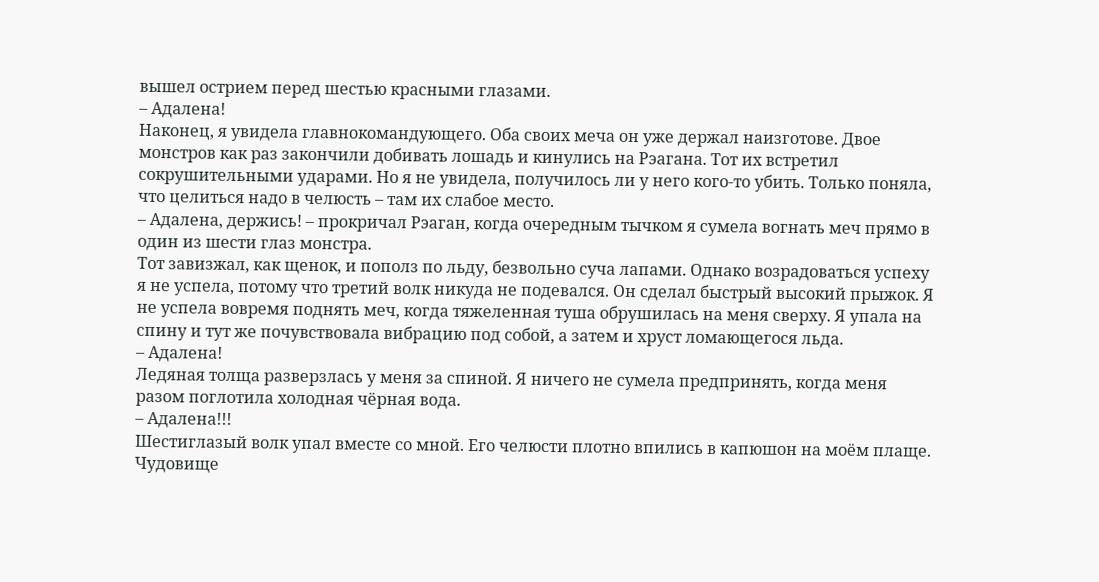вышел острием перед шестью красными глазами.
– Адалена!
Наконец, я увидела главнокомандующего. Оба своих меча он уже держал наизготове. Двое монстров как раз закончили добивать лошадь и кинулись на Рэагана. Тот их встретил сокрушительными ударами. Но я не увидела, получилось ли у него кого-то убить. Только поняла, что целиться надо в челюсть – там их слабое место.
– Адалена, держись! – прокричал Рэаган, когда очередным тычком я сумела вогнать меч прямо в один из шести глаз монстра.
Тот завизжал, как щенок, и пополз по льду, безвольно суча лапами. Однако возрадоваться успеху я не успела, потому что третий волк никуда не подевался. Он сделал быстрый высокий прыжок. Я не успела вовремя поднять меч, когда тяжеленная туша обрушилась на меня сверху. Я упала на спину и тут же почувствовала вибрацию под собой, а затем и хруст ломающегося льда.
– Адалена!
Ледяная толща разверзлась у меня за спиной. Я ничего не сумела предпринять, когда меня разом поглотила холодная чёрная вода.
– Адалена!!!
Шестиглазый волк упал вместе со мной. Его челюсти плотно впились в капюшон на моём плаще. Чудовище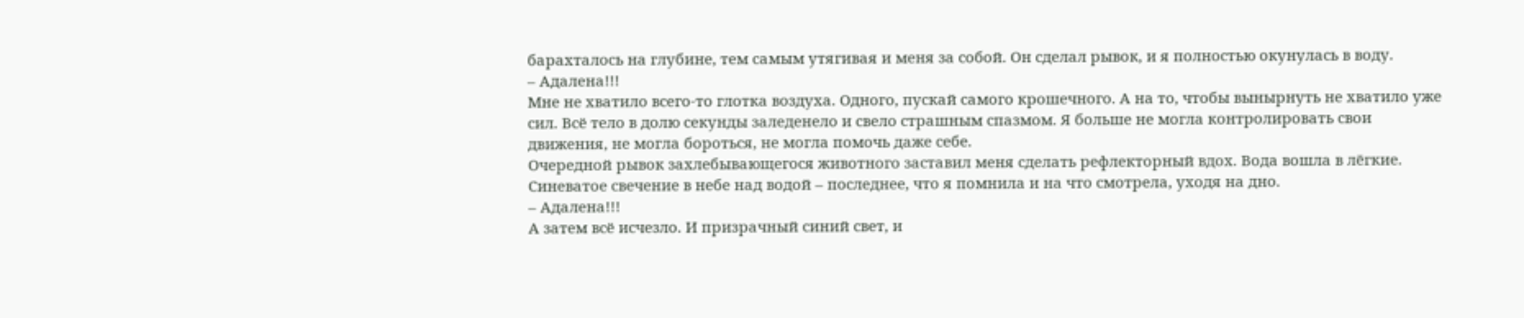барахталось на глубине, тем самым утягивая и меня за собой. Он сделал рывок, и я полностью окунулась в воду.
– Адалена!!!
Мне не хватило всего-то глотка воздуха. Одного, пускай самого крошечного. А на то, чтобы вынырнуть не хватило уже сил. Всё тело в долю секунды заледенело и свело страшным спазмом. Я больше не могла контролировать свои движения, не могла бороться, не могла помочь даже себе.
Очередной рывок захлебывающегося животного заставил меня сделать рефлекторный вдох. Вода вошла в лёгкие. Синеватое свечение в небе над водой – последнее, что я помнила и на что смотрела, уходя на дно.
– Адалена!!!
А затем всё исчезло. И призрачный синий свет, и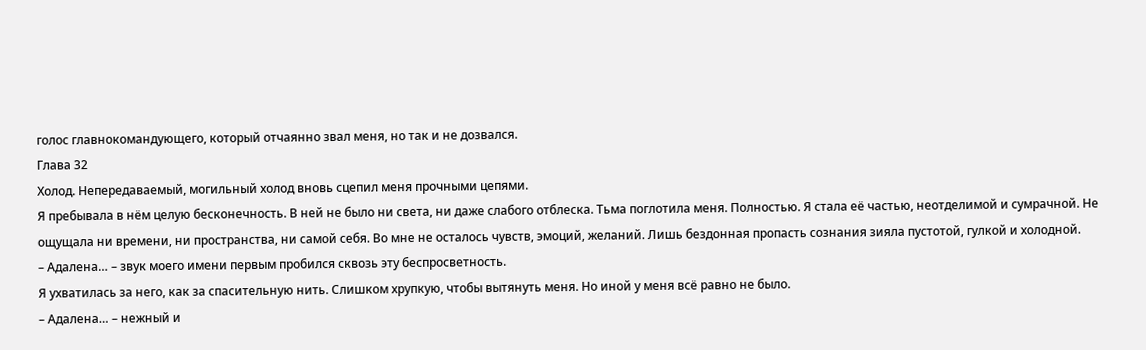голос главнокомандующего, который отчаянно звал меня, но так и не дозвался.
Глава 32
Холод. Непередаваемый, могильный холод вновь сцепил меня прочными цепями.
Я пребывала в нём целую бесконечность. В ней не было ни света, ни даже слабого отблеска. Тьма поглотила меня. Полностью. Я стала её частью, неотделимой и сумрачной. Не ощущала ни времени, ни пространства, ни самой себя. Во мне не осталось чувств, эмоций, желаний. Лишь бездонная пропасть сознания зияла пустотой, гулкой и холодной.
– Адалена… – звук моего имени первым пробился сквозь эту беспросветность.
Я ухватилась за него, как за спасительную нить. Слишком хрупкую, чтобы вытянуть меня. Но иной у меня всё равно не было.
– Адалена… – нежный и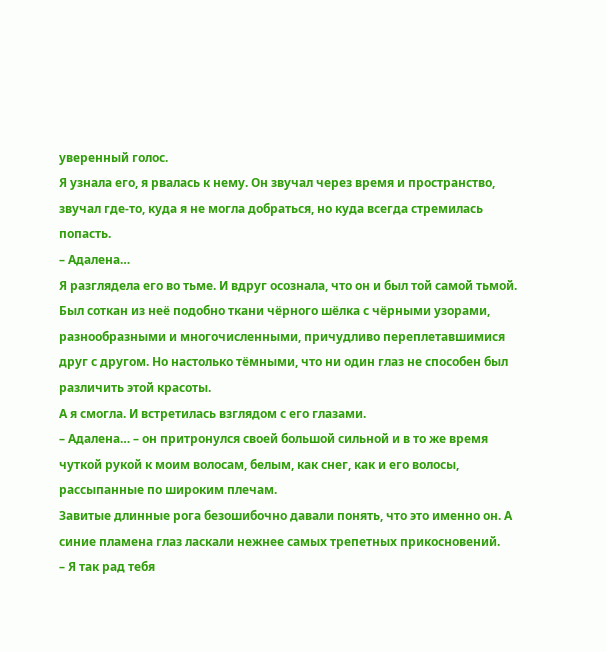уверенный голос.
Я узнала его, я рвалась к нему. Он звучал через время и пространство, звучал где-то, куда я не могла добраться, но куда всегда стремилась попасть.
– Адалена…
Я разглядела его во тьме. И вдруг осознала, что он и был той самой тьмой. Был соткан из неё подобно ткани чёрного шёлка с чёрными узорами, разнообразными и многочисленными, причудливо переплетавшимися друг с другом. Но настолько тёмными, что ни один глаз не способен был различить этой красоты.
А я смогла. И встретилась взглядом с его глазами.
– Адалена… – он притронулся своей большой сильной и в то же время чуткой рукой к моим волосам, белым, как снег, как и его волосы, рассыпанные по широким плечам.
Завитые длинные рога безошибочно давали понять, что это именно он. А синие пламена глаз ласкали нежнее самых трепетных прикосновений.
– Я так рад тебя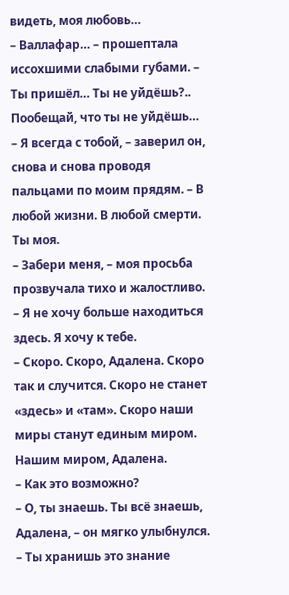видеть, моя любовь…
– Валлафар… – прошептала иссохшими слабыми губами. – Ты пришёл… Ты не уйдёшь?.. Пообещай, что ты не уйдёшь…
– Я всегда с тобой, – заверил он, снова и снова проводя пальцами по моим прядям. – В любой жизни. В любой смерти. Ты моя.
– Забери меня, – моя просьба прозвучала тихо и жалостливо. – Я не хочу больше находиться здесь. Я хочу к тебе.
– Скоро. Скоро, Адалена. Скоро так и случится. Скоро не станет «здесь» и «там». Скоро наши миры станут единым миром. Нашим миром, Адалена.
– Как это возможно?
– О, ты знаешь. Ты всё знаешь, Адалена, – он мягко улыбнулся. – Ты хранишь это знание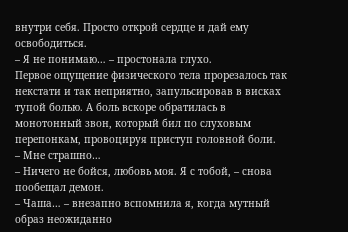внутри себя. Просто открой сердце и дай ему освободиться.
– Я не понимаю… – простонала глухо.
Первое ощущение физического тела прорезалось так некстати и так неприятно, запульсировав в висках тупой болью. А боль вскоре обратилась в монотонный звон, который бил по слуховым перепонкам, провоцируя приступ головной боли.
– Мне страшно…
– Ничего не бойся, любовь моя. Я с тобой, – снова пообещал демон.
– Чаша… – внезапно вспомнила я, когда мутный образ неожиданно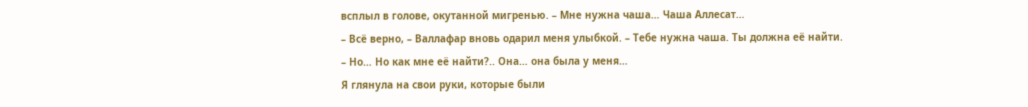всплыл в голове, окутанной мигренью. – Мне нужна чаша… Чаша Аллесат…
– Всё верно, – Валлафар вновь одарил меня улыбкой. – Тебе нужна чаша. Ты должна её найти.
– Но… Но как мне её найти?.. Она… она была у меня…
Я глянула на свои руки, которые были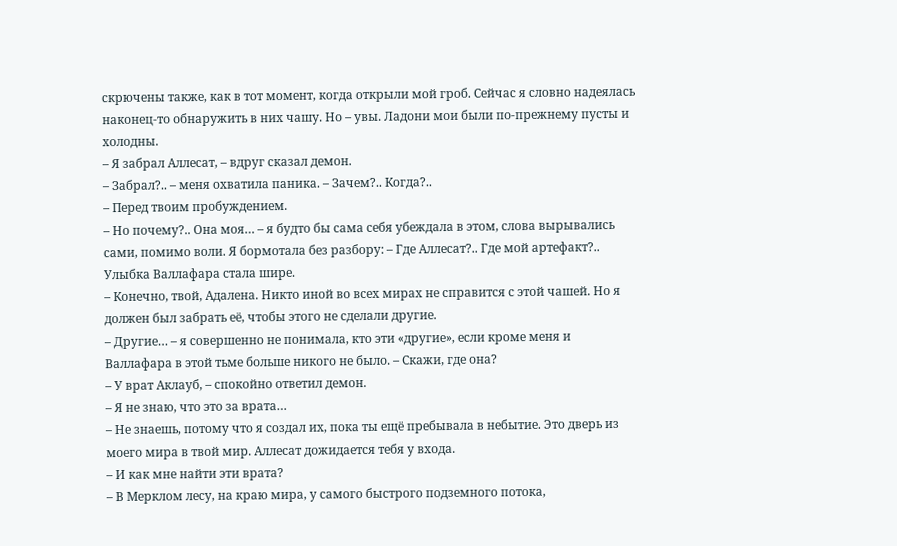скрючены также, как в тот момент, когда открыли мой гроб. Сейчас я словно надеялась наконец-то обнаружить в них чашу. Но – увы. Ладони мои были по-прежнему пусты и холодны.
– Я забрал Аллесат, – вдруг сказал демон.
– Забрал?.. – меня охватила паника. – Зачем?.. Когда?..
– Перед твоим пробуждением.
– Но почему?.. Она моя… – я будто бы сама себя убеждала в этом, слова вырывались сами, помимо воли. Я бормотала без разбору: – Где Аллесат?.. Где мой артефакт?..
Улыбка Валлафара стала шире.
– Конечно, твой, Адалена. Никто иной во всех мирах не справится с этой чашей. Но я должен был забрать её, чтобы этого не сделали другие.
– Другие… – я совершенно не понимала, кто эти «другие», если кроме меня и Валлафара в этой тьме больше никого не было. – Скажи, где она?
– У врат Аклауб, – спокойно ответил демон.
– Я не знаю, что это за врата…
– Не знаешь, потому что я создал их, пока ты ещё пребывала в небытие. Это дверь из моего мира в твой мир. Аллесат дожидается тебя у входа.
– И как мне найти эти врата?
– В Мерклом лесу, на краю мира, у самого быстрого подземного потока,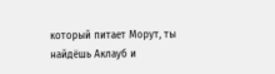который питает Морут, ты найдёшь Аклауб и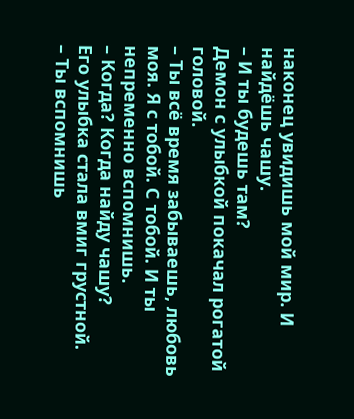наконец увидишь мой мир. И найдёшь чашу.
– И ты будешь там?
Демон с улыбкой покачал рогатой головой.
– Ты всё время забываешь, любовь моя. Я с тобой. С тобой. И ты непременно вспомнишь.
– Когда? Когда найду чашу?
Его улыбка стала вмиг грустной.
– Ты вспомнишь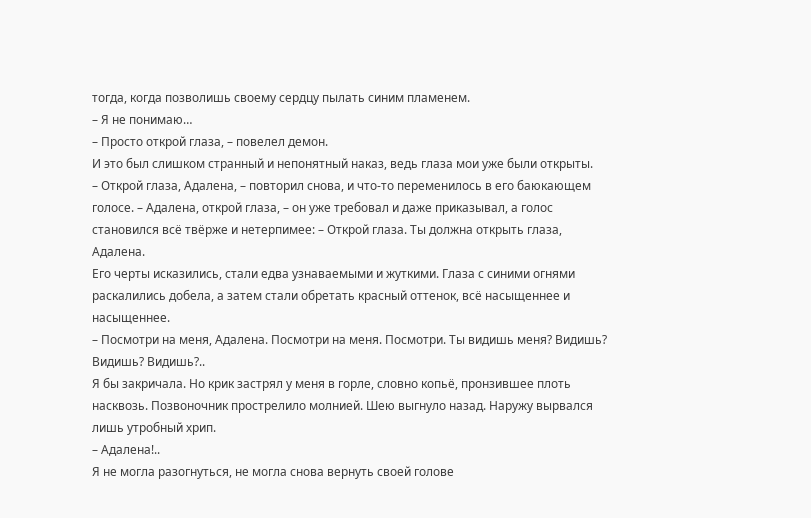тогда, когда позволишь своему сердцу пылать синим пламенем.
– Я не понимаю…
– Просто открой глаза, – повелел демон.
И это был слишком странный и непонятный наказ, ведь глаза мои уже были открыты.
– Открой глаза, Адалена, – повторил снова, и что-то переменилось в его баюкающем голосе. – Адалена, открой глаза, – он уже требовал и даже приказывал, а голос становился всё твёрже и нетерпимее: – Открой глаза. Ты должна открыть глаза, Адалена.
Его черты исказились, стали едва узнаваемыми и жуткими. Глаза с синими огнями раскалились добела, а затем стали обретать красный оттенок, всё насыщеннее и насыщеннее.
– Посмотри на меня, Адалена. Посмотри на меня. Посмотри. Ты видишь меня? Видишь? Видишь? Видишь?..
Я бы закричала. Но крик застрял у меня в горле, словно копьё, пронзившее плоть насквозь. Позвоночник прострелило молнией. Шею выгнуло назад. Наружу вырвался лишь утробный хрип.
– Адалена!..
Я не могла разогнуться, не могла снова вернуть своей голове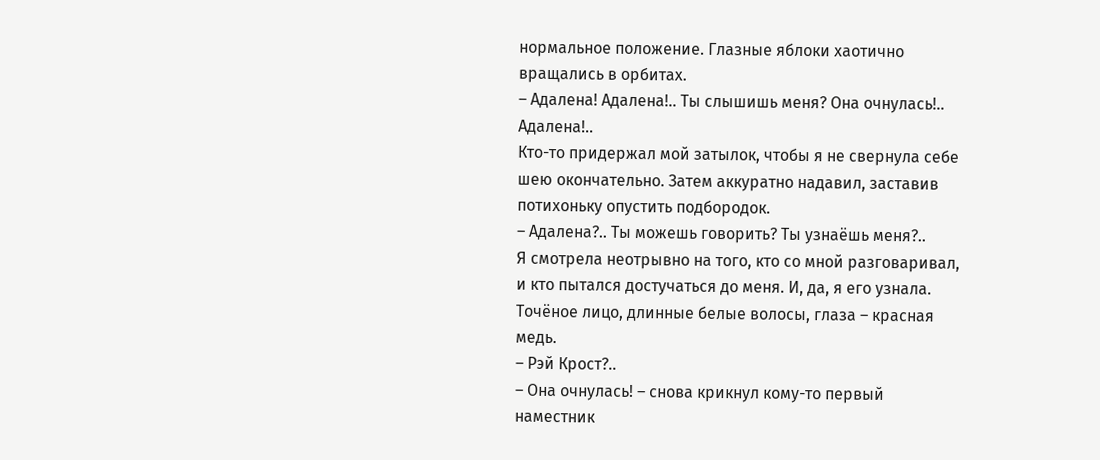нормальное положение. Глазные яблоки хаотично вращались в орбитах.
– Адалена! Адалена!.. Ты слышишь меня? Она очнулась!.. Адалена!..
Кто-то придержал мой затылок, чтобы я не свернула себе шею окончательно. Затем аккуратно надавил, заставив потихоньку опустить подбородок.
– Адалена?.. Ты можешь говорить? Ты узнаёшь меня?..
Я смотрела неотрывно на того, кто со мной разговаривал, и кто пытался достучаться до меня. И, да, я его узнала. Точёное лицо, длинные белые волосы, глаза – красная медь.
– Рэй Крост?..
– Она очнулась! – снова крикнул кому-то первый наместник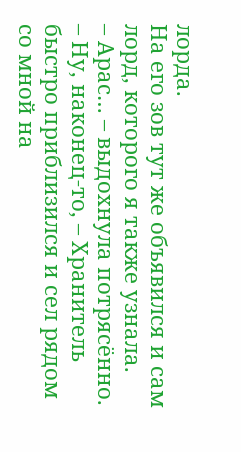лорда.
На его зов тут же объявился и сам лорд, которого я также узнала.
– Арас… – выдохнула потрясённо.
– Ну, наконец-то, – Хранитель быстро приблизился и сел рядом со мной на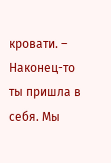кровати. – Наконец-то ты пришла в себя. Мы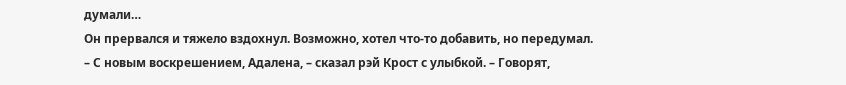думали…
Он прервался и тяжело вздохнул. Возможно, хотел что-то добавить, но передумал.
– С новым воскрешением, Адалена, – сказал рэй Крост с улыбкой. – Говорят,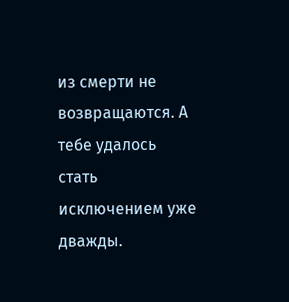из смерти не возвращаются. А тебе удалось стать исключением уже дважды.